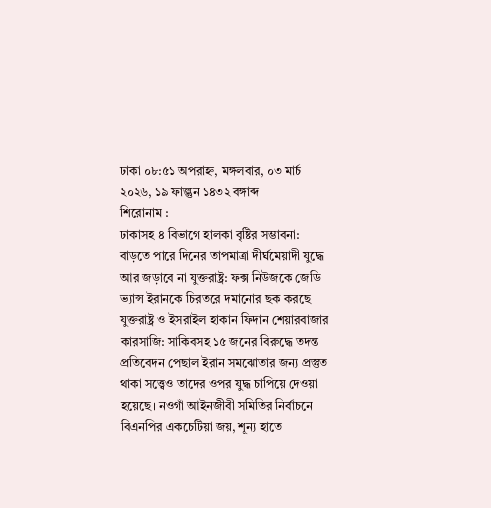ঢাকা ০৮:৫১ অপরাহ্ন, মঙ্গলবার, ০৩ মার্চ ২০২৬, ১৯ ফাল্গুন ১৪৩২ বঙ্গাব্দ
শিরোনাম :
ঢাকাসহ ৪ বিভাগে হালকা বৃষ্টির সম্ভাবনা: বাড়তে পারে দিনের তাপমাত্রা দীর্ঘমেয়াদী যুদ্ধে আর জড়াবে না যুক্তরাষ্ট্র: ফক্স নিউজকে জেডি ভ্যান্স ইরানকে চিরতরে দমানোর ছক করছে যুক্তরাষ্ট্র ও ইসরাইল হাকান ফিদান শেয়ারবাজার কারসাজি: সাকিবসহ ১৫ জনের বিরুদ্ধে তদন্ত প্রতিবেদন পেছাল ইরান সমঝোতার জন্য প্রস্তুত থাকা সত্ত্বেও তাদের ওপর যুদ্ধ চাপিয়ে দেওয়া হয়েছে। নওগাঁ আইনজীবী সমিতির নির্বাচনে বিএনপির একচেটিয়া জয়, শূন্য হাতে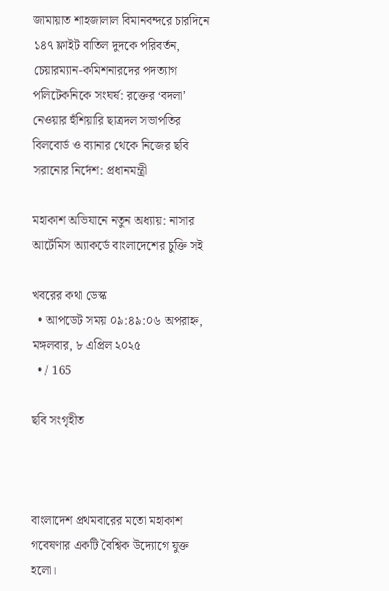জামায়াত শাহজালাল বিমানবন্দরে চারদিনে ১৪৭ ফ্লাইট বাতিল দুদকে পরিবর্তন, চেয়ারম্যান-কমিশনারদের পদত্যাগ পলিটেকনিকে সংঘর্ষ: রক্তের ‘বদলা’ নেওয়ার হুঁশিয়ারি ছাত্রদল সভাপতির বিলবোর্ড ও ব্যানার থেকে নিজের ছবি সরানোর নির্দেশ: প্রধানমন্ত্রী

মহাকাশ অভিযানে নতুন অধ্যায়: নাসার আর্টেমিস অ্যাকর্ডে বাংলাদেশের চুক্তি সই

খবরের কথা ডেস্ক
  • আপডেট সময় ০৯:৪৯:০৬ অপরাহ্ন, মঙ্গলবার, ৮ এপ্রিল ২০২৫
  • / 165

ছবি সংগৃহীত



বাংলাদেশ প্রথমবারের মতো মহাকাশ গবেষণার একটি বৈশ্বিক উদ্যোগে যুক্ত হলো।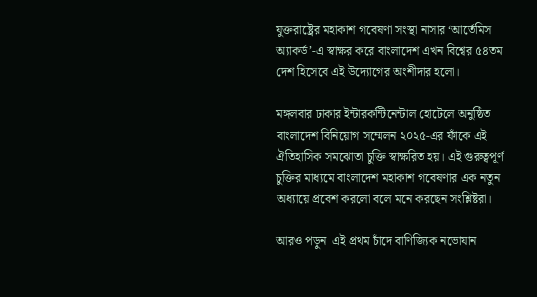যুক্তরাষ্ট্রের মহাকাশ গবেষণা সংস্থা নাসার ‘আর্তেমিস অ্যাকর্ড’-এ স্বাক্ষর করে বাংলাদেশ এখন বিশ্বের ৫৪তম দেশ হিসেবে এই উদ্যোগের অংশীদার হলো।

মঙ্গলবার ঢাকার ইন্টারকন্টিনেন্টাল হোটেলে অনুষ্ঠিত বাংলাদেশ বিনিয়োগ সম্মেলন ২০২৫-এর ফাঁকে এই ঐতিহাসিক সমঝোতা চুক্তি স্বাক্ষরিত হয়। এই গুরুত্বপূর্ণ চুক্তির মাধ্যমে বাংলাদেশ মহাকাশ গবেষণার এক নতুন অধ্যায়ে প্রবেশ করলো বলে মনে করছেন সংশ্লিষ্টরা।

আরও পড়ুন  এই প্রথম চাঁদে বাণিজ্যিক নভোযান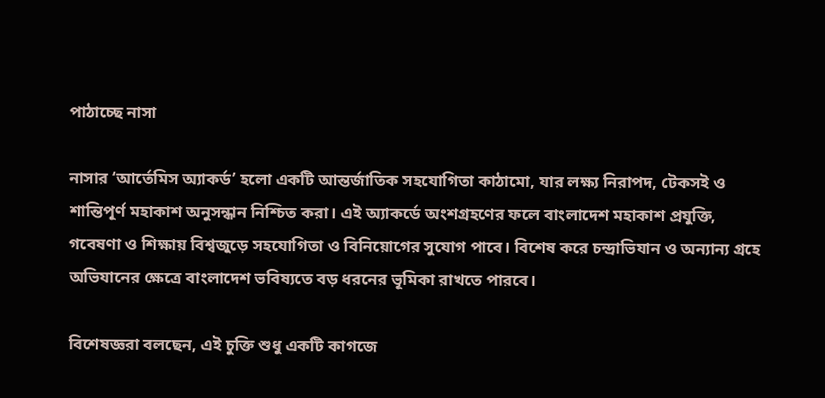পাঠাচ্ছে নাসা

নাসার ‘আর্তেমিস অ্যাকর্ড’ হলো একটি আন্তর্জাতিক সহযোগিতা কাঠামো, যার লক্ষ্য নিরাপদ, টেকসই ও শান্তিপূর্ণ মহাকাশ অনুসন্ধান নিশ্চিত করা। এই অ্যাকর্ডে অংশগ্রহণের ফলে বাংলাদেশ মহাকাশ প্রযুক্তি, গবেষণা ও শিক্ষায় বিশ্বজুড়ে সহযোগিতা ও বিনিয়োগের সুযোগ পাবে। বিশেষ করে চন্দ্রাভিযান ও অন্যান্য গ্রহে অভিযানের ক্ষেত্রে বাংলাদেশ ভবিষ্যতে বড় ধরনের ভূমিকা রাখতে পারবে।

বিশেষজ্ঞরা বলছেন, এই চুক্তি শুধু একটি কাগজে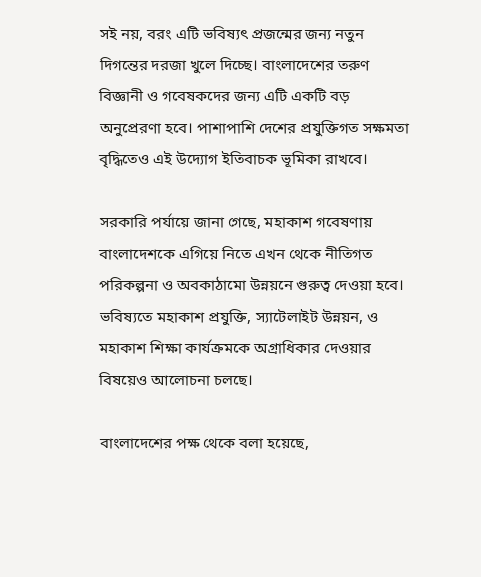সই নয়, বরং এটি ভবিষ্যৎ প্রজন্মের জন্য নতুন দিগন্তের দরজা খুলে দিচ্ছে। বাংলাদেশের তরুণ বিজ্ঞানী ও গবেষকদের জন্য এটি একটি বড় অনুপ্রেরণা হবে। পাশাপাশি দেশের প্রযুক্তিগত সক্ষমতা বৃদ্ধিতেও এই উদ্যোগ ইতিবাচক ভূমিকা রাখবে।

সরকারি পর্যায়ে জানা গেছে, মহাকাশ গবেষণায় বাংলাদেশকে এগিয়ে নিতে এখন থেকে নীতিগত পরিকল্পনা ও অবকাঠামো উন্নয়নে গুরুত্ব দেওয়া হবে। ভবিষ্যতে মহাকাশ প্রযুক্তি, স্যাটেলাইট উন্নয়ন, ও মহাকাশ শিক্ষা কার্যক্রমকে অগ্রাধিকার দেওয়ার বিষয়েও আলোচনা চলছে।

বাংলাদেশের পক্ষ থেকে বলা হয়েছে,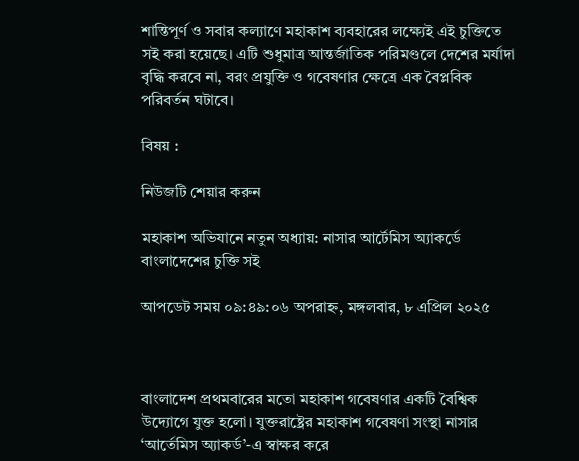শান্তিপূর্ণ ও সবার কল্যাণে মহাকাশ ব্যবহারের লক্ষ্যেই এই চুক্তিতে সই করা হয়েছে। এটি শুধুমাত্র আন্তর্জাতিক পরিমণ্ডলে দেশের মর্যাদা বৃদ্ধি করবে না, বরং প্রযুক্তি ও গবেষণার ক্ষেত্রে এক বৈপ্লবিক পরিবর্তন ঘটাবে।

বিষয় :

নিউজটি শেয়ার করুন

মহাকাশ অভিযানে নতুন অধ্যায়: নাসার আর্টেমিস অ্যাকর্ডে বাংলাদেশের চুক্তি সই

আপডেট সময় ০৯:৪৯:০৬ অপরাহ্ন, মঙ্গলবার, ৮ এপ্রিল ২০২৫



বাংলাদেশ প্রথমবারের মতো মহাকাশ গবেষণার একটি বৈশ্বিক উদ্যোগে যুক্ত হলো। যুক্তরাষ্ট্রের মহাকাশ গবেষণা সংস্থা নাসার ‘আর্তেমিস অ্যাকর্ড’-এ স্বাক্ষর করে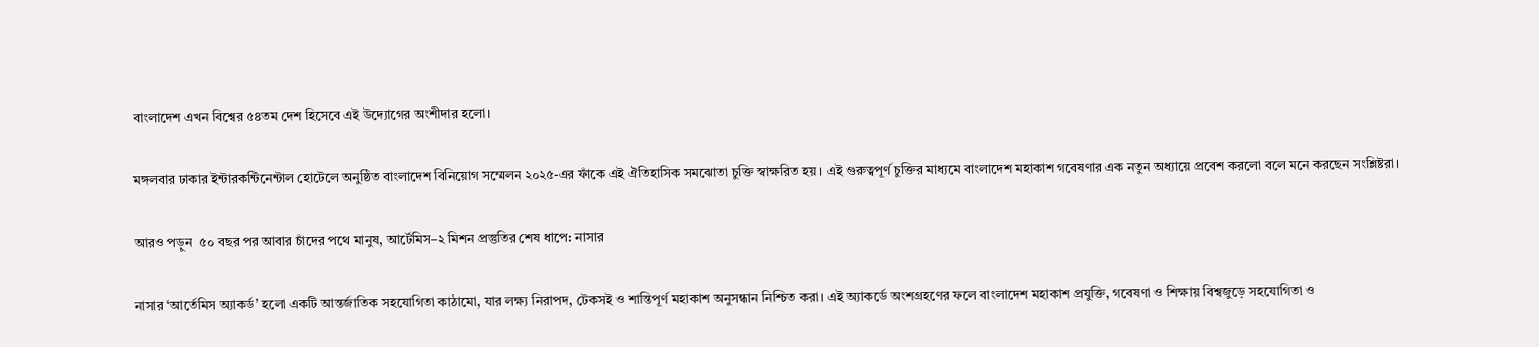বাংলাদেশ এখন বিশ্বের ৫৪তম দেশ হিসেবে এই উদ্যোগের অংশীদার হলো।

মঙ্গলবার ঢাকার ইন্টারকন্টিনেন্টাল হোটেলে অনুষ্ঠিত বাংলাদেশ বিনিয়োগ সম্মেলন ২০২৫-এর ফাঁকে এই ঐতিহাসিক সমঝোতা চুক্তি স্বাক্ষরিত হয়। এই গুরুত্বপূর্ণ চুক্তির মাধ্যমে বাংলাদেশ মহাকাশ গবেষণার এক নতুন অধ্যায়ে প্রবেশ করলো বলে মনে করছেন সংশ্লিষ্টরা।

আরও পড়ুন  ৫০ বছর পর আবার চাঁদের পথে মানুষ, আর্টেমিস–২ মিশন প্রস্তুতির শেষ ধাপে: নাসার

নাসার ‘আর্তেমিস অ্যাকর্ড’ হলো একটি আন্তর্জাতিক সহযোগিতা কাঠামো, যার লক্ষ্য নিরাপদ, টেকসই ও শান্তিপূর্ণ মহাকাশ অনুসন্ধান নিশ্চিত করা। এই অ্যাকর্ডে অংশগ্রহণের ফলে বাংলাদেশ মহাকাশ প্রযুক্তি, গবেষণা ও শিক্ষায় বিশ্বজুড়ে সহযোগিতা ও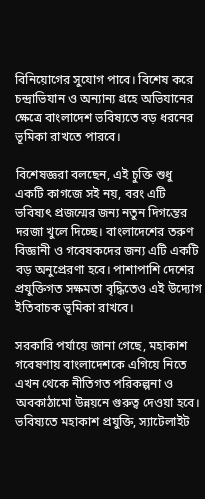বিনিয়োগের সুযোগ পাবে। বিশেষ করে চন্দ্রাভিযান ও অন্যান্য গ্রহে অভিযানের ক্ষেত্রে বাংলাদেশ ভবিষ্যতে বড় ধরনের ভূমিকা রাখতে পারবে।

বিশেষজ্ঞরা বলছেন, এই চুক্তি শুধু একটি কাগজে সই নয়, বরং এটি ভবিষ্যৎ প্রজন্মের জন্য নতুন দিগন্তের দরজা খুলে দিচ্ছে। বাংলাদেশের তরুণ বিজ্ঞানী ও গবেষকদের জন্য এটি একটি বড় অনুপ্রেরণা হবে। পাশাপাশি দেশের প্রযুক্তিগত সক্ষমতা বৃদ্ধিতেও এই উদ্যোগ ইতিবাচক ভূমিকা রাখবে।

সরকারি পর্যায়ে জানা গেছে, মহাকাশ গবেষণায় বাংলাদেশকে এগিয়ে নিতে এখন থেকে নীতিগত পরিকল্পনা ও অবকাঠামো উন্নয়নে গুরুত্ব দেওয়া হবে। ভবিষ্যতে মহাকাশ প্রযুক্তি, স্যাটেলাইট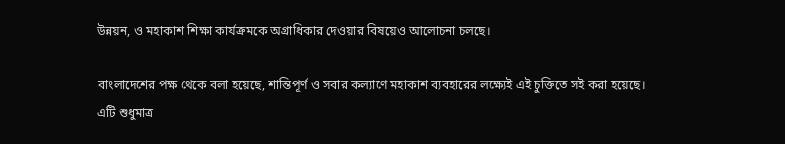উন্নয়ন, ও মহাকাশ শিক্ষা কার্যক্রমকে অগ্রাধিকার দেওয়ার বিষয়েও আলোচনা চলছে।

বাংলাদেশের পক্ষ থেকে বলা হয়েছে, শান্তিপূর্ণ ও সবার কল্যাণে মহাকাশ ব্যবহারের লক্ষ্যেই এই চুক্তিতে সই করা হয়েছে। এটি শুধুমাত্র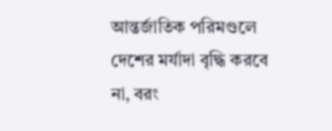আন্তর্জাতিক পরিমণ্ডলে দেশের মর্যাদা বৃদ্ধি করবে না, বরং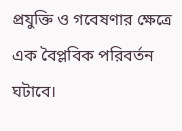প্রযুক্তি ও গবেষণার ক্ষেত্রে এক বৈপ্লবিক পরিবর্তন ঘটাবে।